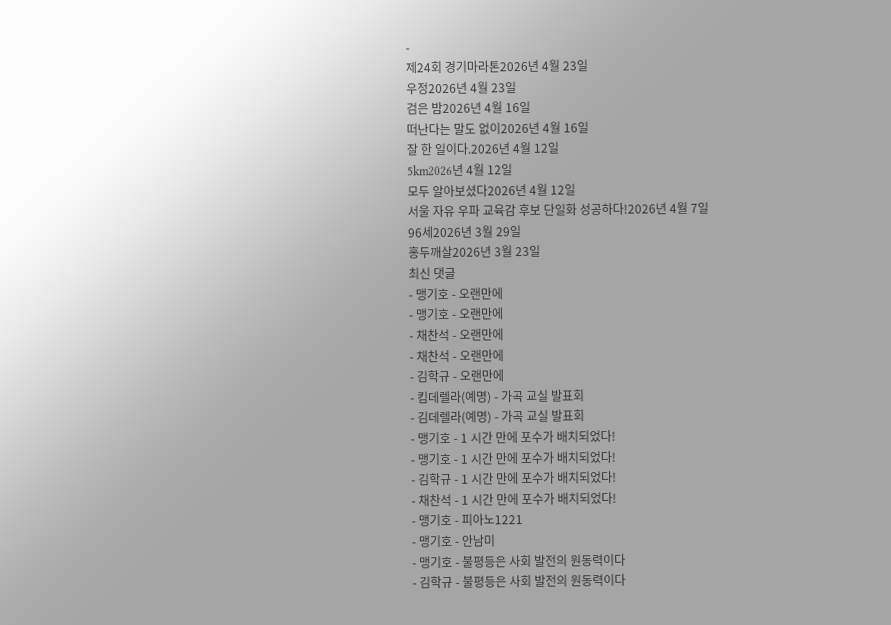-
제24회 경기마라톤2026년 4월 23일
우정2026년 4월 23일
검은 밤2026년 4월 16일
떠난다는 말도 없이2026년 4월 16일
잘 한 일이다.2026년 4월 12일
5km2026년 4월 12일
모두 알아보셨다2026년 4월 12일
서울 자유 우파 교육감 후보 단일화 성공하다!2026년 4월 7일
96세2026년 3월 29일
홍두깨살2026년 3월 23일
최신 댓글
- 맹기호 - 오랜만에
- 맹기호 - 오랜만에
- 채찬석 - 오랜만에
- 채찬석 - 오랜만에
- 김학규 - 오랜만에
- 킴데렐라(예명) - 가곡 교실 발표회
- 김데렐라(예명) - 가곡 교실 발표회
- 맹기호 - 1 시간 만에 포수가 배치되었다!
- 맹기호 - 1 시간 만에 포수가 배치되었다!
- 김학규 - 1 시간 만에 포수가 배치되었다!
- 채찬석 - 1 시간 만에 포수가 배치되었다!
- 맹기호 - 피아노1221
- 맹기호 - 안남미
- 맹기호 - 불평등은 사회 발전의 원동력이다
- 김학규 - 불평등은 사회 발전의 원동력이다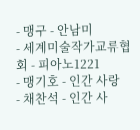- 맹구 - 안남미
- 세계미술작가교류협회 - 피아노1221
- 맹기호 - 인간 사랑
- 채찬석 - 인간 사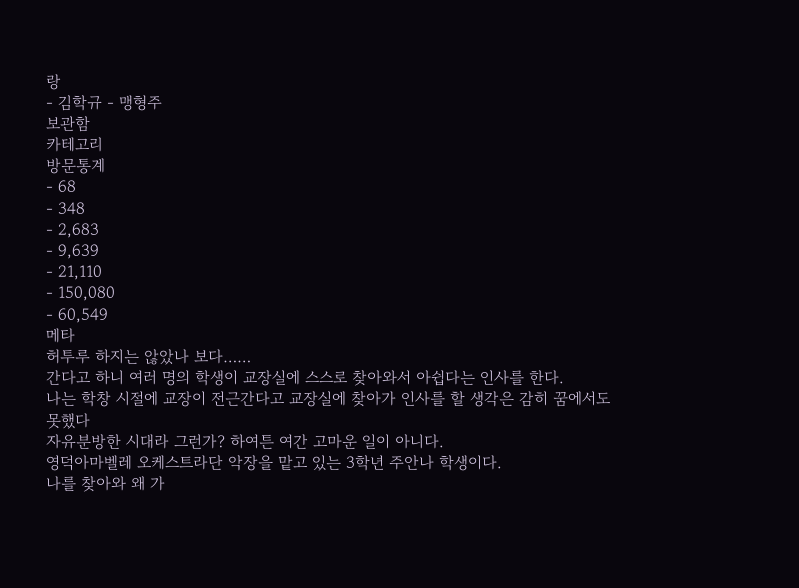랑
- 김학규 - 맹형주
보관함
카테고리
방문통계
- 68
- 348
- 2,683
- 9,639
- 21,110
- 150,080
- 60,549
메타
허투루 하지는 않았나 보다……
간다고 하니 여러 명의 학생이 교장실에 스스로 찾아와서 아쉽다는 인사를 한다.
나는 학창 시절에 교장이 전근간다고 교장실에 찾아가 인사를 할 생각은 감히 꿈에서도 못했다
자유분방한 시대라 그런가? 하여튼 여간 고마운 일이 아니다.
영덕아마벨레 오케스트라단 악장을 맡고 있는 3학년 주안나 학생이다.
나를 찾아와 왜 가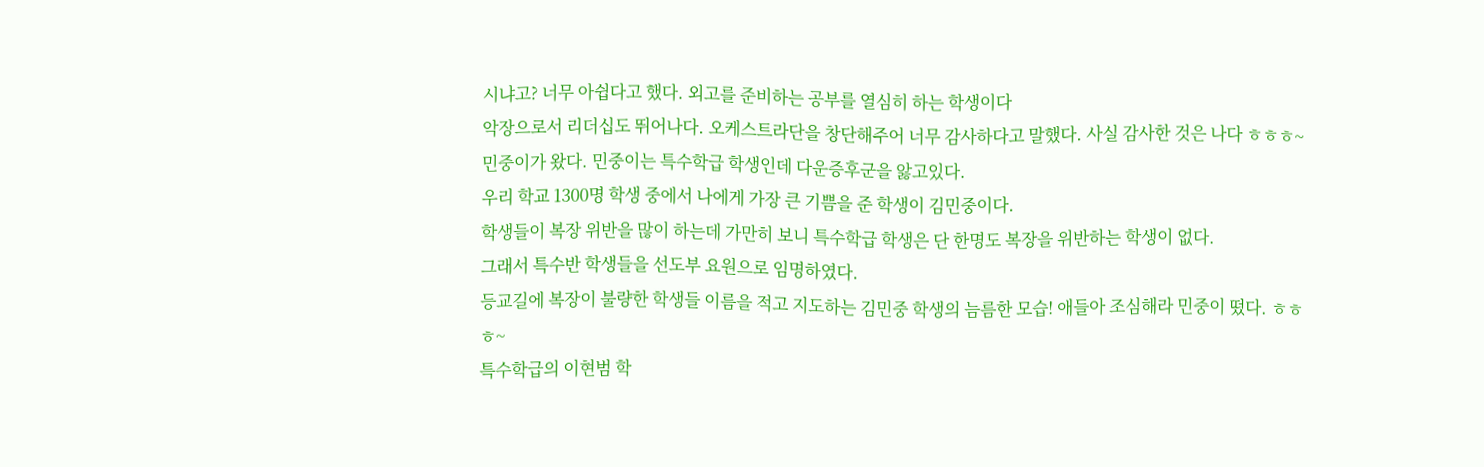시냐고? 너무 아쉽다고 했다. 외고를 준비하는 공부를 열심히 하는 학생이다
악장으로서 리더십도 뛰어나다. 오케스트라단을 창단해주어 너무 감사하다고 말했다. 사실 감사한 것은 나다 ㅎㅎㅎ~
민중이가 왔다. 민중이는 특수학급 학생인데 다운증후군을 앓고있다.
우리 학교 1300명 학생 중에서 나에게 가장 큰 기쁨을 준 학생이 김민중이다.
학생들이 복장 위반을 많이 하는데 가만히 보니 특수학급 학생은 단 한명도 복장을 위반하는 학생이 없다.
그래서 특수반 학생들을 선도부 요원으로 임명하였다.
등교길에 복장이 불량한 학생들 이름을 적고 지도하는 김민중 학생의 늠름한 모습! 애들아 조심해라 민중이 떴다. ㅎㅎㅎ~
특수학급의 이현범 학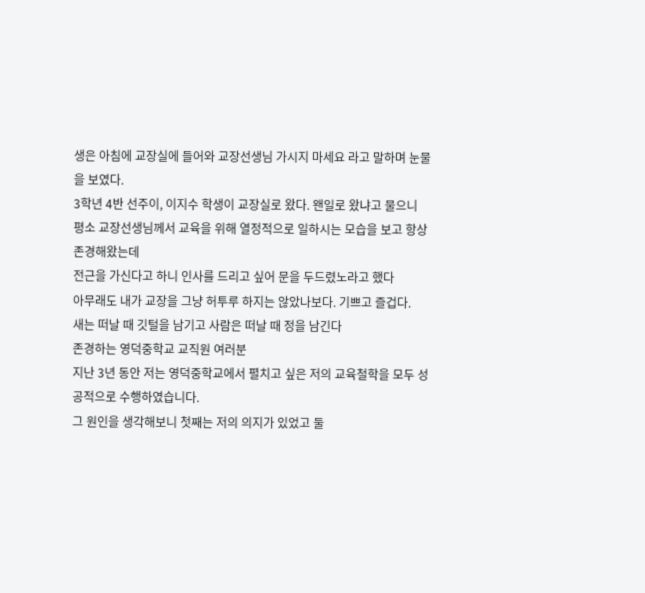생은 아침에 교장실에 들어와 교장선생님 가시지 마세요 라고 말하며 눈물을 보였다.
3학년 4반 선주이, 이지수 학생이 교장실로 왔다. 왠일로 왔냐고 물으니
평소 교장선생님께서 교육을 위해 열정적으로 일하시는 모습을 보고 항상 존경해왔는데
전근을 가신다고 하니 인사를 드리고 싶어 문을 두드렸노라고 했다
아무래도 내가 교장을 그냥 허투루 하지는 않았나보다. 기쁘고 즐겁다.
새는 떠날 때 깃털을 남기고 사람은 떠날 때 정을 남긴다
존경하는 영덕중학교 교직원 여러분
지난 3년 동안 저는 영덕중학교에서 펼치고 싶은 저의 교육철학을 모두 성공적으로 수행하였습니다.
그 원인을 생각해보니 첫째는 저의 의지가 있었고 둘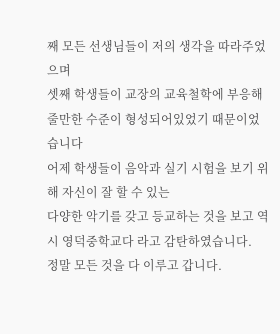째 모든 선생님들이 저의 생각을 따라주었으며
셋째 학생들이 교장의 교육철학에 부응해줄만한 수준이 형성되어있었기 때문이었습니다
어제 학생들이 음악과 실기 시험을 보기 위해 자신이 잘 할 수 있는
다양한 악기를 갖고 등교하는 것을 보고 역시 영덕중학교다 라고 감탄하였습니다.
정말 모든 것을 다 이루고 갑니다.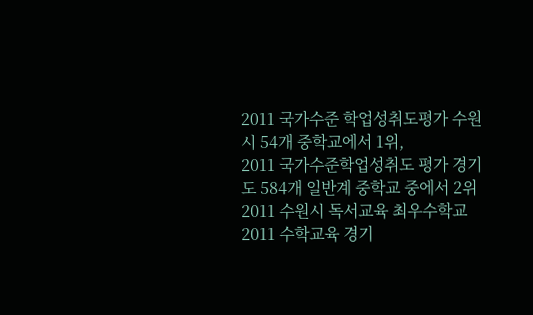2011 국가수준 학업성취도평가 수원시 54개 중학교에서 1위,
2011 국가수준학업성취도 평가 경기도 584개 일반계 중학교 중에서 2위
2011 수원시 독서교육 최우수학교
2011 수학교육 경기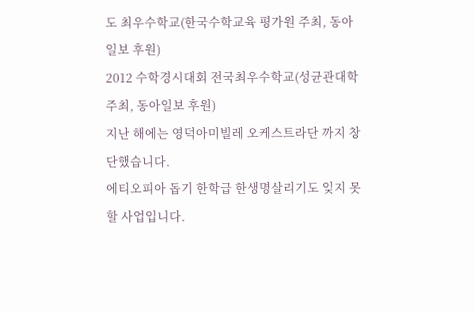도 최우수학교(한국수학교육 평가원 주최, 동아일보 후원)
2012 수학경시대회 전국최우수학교(성균관대학주최, 동아일보 후원)
지난 해에는 영덕아미빌레 오케스트라단 까지 창단했습니다.
에티오피아 돕기 한학급 한생명살리기도 잊지 못할 사업입니다.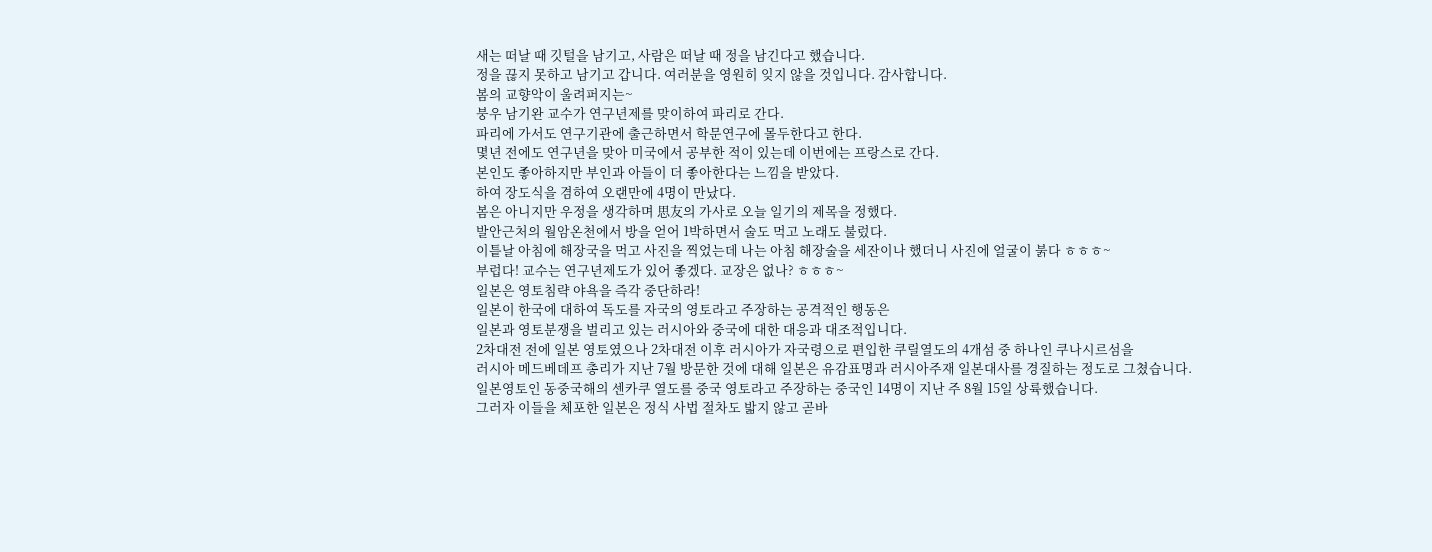새는 떠날 때 깃털을 남기고, 사람은 떠날 때 정을 남긴다고 했습니다.
정을 끊지 못하고 남기고 갑니다. 여러분을 영원히 잊지 않을 것입니다. 감사합니다.
봄의 교향악이 울려퍼지는~
붕우 남기완 교수가 연구년제를 맞이하여 파리로 간다.
파리에 가서도 연구기관에 출근하면서 학문연구에 몰두한다고 한다.
몇년 전에도 연구년을 맞아 미국에서 공부한 적이 있는데 이번에는 프랑스로 간다.
본인도 좋아하지만 부인과 아들이 더 좋아한다는 느낌을 받았다.
하여 장도식을 겸하여 오랜만에 4명이 만났다.
봄은 아니지만 우정을 생각하며 思友의 가사로 오늘 일기의 제목을 정했다.
발안근처의 월암온천에서 방을 얻어 1박하면서 술도 먹고 노래도 불렀다.
이틑날 아침에 해장국을 먹고 사진을 찍었는데 나는 아침 해장술을 세잔이나 했더니 사진에 얼굴이 붉다 ㅎㅎㅎ~
부럽다! 교수는 연구년제도가 있어 좋겠다. 교장은 없나? ㅎㅎㅎ~
일본은 영토침략 야욕을 즉각 중단하라!
일본이 한국에 대하여 독도를 자국의 영토라고 주장하는 공격적인 행동은
일본과 영토분쟁을 벌리고 있는 러시아와 중국에 대한 대응과 대조적입니다.
2차대전 전에 일본 영토였으나 2차대전 이후 러시아가 자국령으로 편입한 쿠릴열도의 4개섬 중 하나인 쿠나시르섬을
러시아 메드베데프 총리가 지난 7월 방문한 것에 대해 일본은 유감표명과 러시아주재 일본대사를 경질하는 정도로 그쳤습니다.
일본영토인 동중국해의 센카쿠 열도를 중국 영토라고 주장하는 중국인 14명이 지난 주 8월 15일 상륙했습니다.
그러자 이들을 체포한 일본은 정식 사법 절차도 밟지 않고 곧바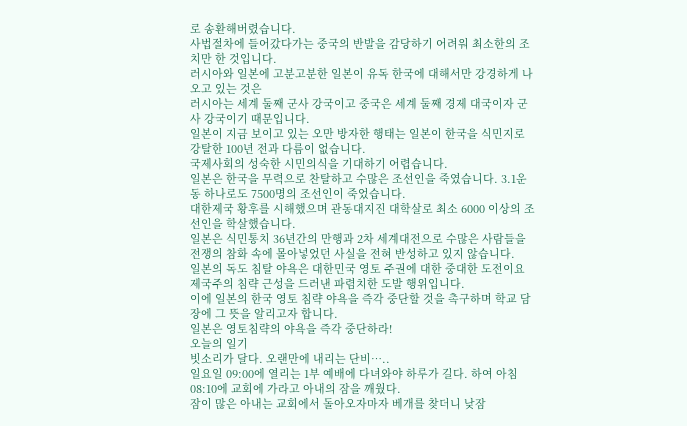로 송환해버렸습니다.
사법절차에 들어갔다가는 중국의 반발을 감당하기 어려워 최소한의 조치만 한 것입니다.
러시아와 일본에 고분고분한 일본이 유독 한국에 대해서만 강경하게 나오고 있는 것은
러시아는 세계 둘째 군사 강국이고 중국은 세계 둘째 경제 대국이자 군사 강국이기 때문입니다.
일본이 지금 보이고 있는 오만 방자한 행태는 일본이 한국을 식민지로 강탈한 100년 전과 다름이 없습니다.
국제사회의 성숙한 시민의식을 기대하기 어렵습니다.
일본은 한국을 무력으로 찬탈하고 수많은 조선인을 죽였습니다. 3.1운동 하나로도 7500명의 조선인이 죽었습니다.
대한제국 황후를 시해했으며 관동대지진 대학살로 최소 6000 이상의 조선인을 학살했습니다.
일본은 식민통치 36년간의 만행과 2차 세계대전으로 수많은 사람들을 전쟁의 참화 속에 몰아넣었던 사실을 전혀 반성하고 있지 않습니다.
일본의 독도 침탈 야욕은 대한민국 영토 주권에 대한 중대한 도전이요
제국주의 침략 근성을 드러낸 파렴치한 도발 행위입니다.
이에 일본의 한국 영토 침략 야욕을 즉각 중단할 것을 촉구하며 학교 담장에 그 뜻을 알리고자 합니다.
일본은 영토침략의 야욕을 즉각 중단하라!
오늘의 일기
빗소리가 달다. 오랜만에 내리는 단비…..
일요일 09:00에 열리는 1부 예배에 다녀와야 하루가 길다. 하여 아침 08:10에 교회에 가라고 아내의 잠을 깨웠다.
잠이 많은 아내는 교회에서 돌아오자마자 베개를 찾더니 낮잠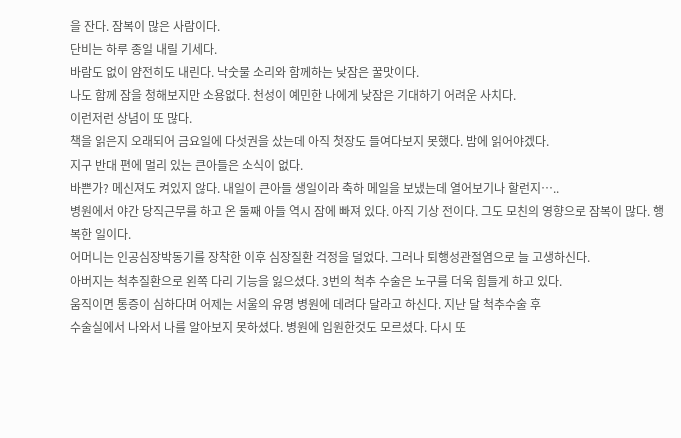을 잔다. 잠복이 많은 사람이다.
단비는 하루 종일 내릴 기세다.
바람도 없이 얌전히도 내린다. 낙숫물 소리와 함께하는 낮잠은 꿀맛이다.
나도 함께 잠을 청해보지만 소용없다. 천성이 예민한 나에게 낮잠은 기대하기 어려운 사치다.
이런저런 상념이 또 많다.
책을 읽은지 오래되어 금요일에 다섯권을 샀는데 아직 첫장도 들여다보지 못했다. 밤에 읽어야겠다.
지구 반대 편에 멀리 있는 큰아들은 소식이 없다.
바쁜가? 메신져도 켜있지 않다. 내일이 큰아들 생일이라 축하 메일을 보냈는데 열어보기나 할런지…..
병원에서 야간 당직근무를 하고 온 둘째 아들 역시 잠에 빠져 있다. 아직 기상 전이다. 그도 모친의 영향으로 잠복이 많다. 행복한 일이다.
어머니는 인공심장박동기를 장착한 이후 심장질환 걱정을 덜었다. 그러나 퇴행성관절염으로 늘 고생하신다.
아버지는 척추질환으로 왼쪽 다리 기능을 잃으셨다. 3번의 척추 수술은 노구를 더욱 힘들게 하고 있다.
움직이면 통증이 심하다며 어제는 서울의 유명 병원에 데려다 달라고 하신다. 지난 달 척추수술 후
수술실에서 나와서 나를 알아보지 못하셨다. 병원에 입원한것도 모르셨다. 다시 또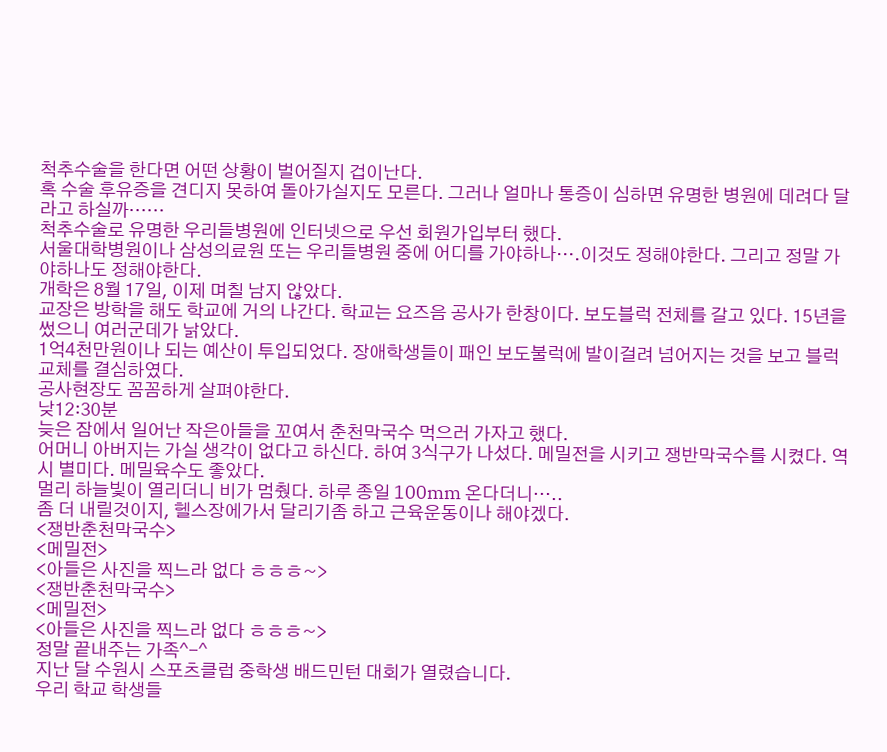척추수술을 한다면 어떤 상황이 벌어질지 겁이난다.
혹 수술 후유증을 견디지 못하여 돌아가실지도 모른다. 그러나 얼마나 통증이 심하면 유명한 병원에 데려다 달라고 하실까……
척추수술로 유명한 우리들병원에 인터넷으로 우선 회원가입부터 했다.
서울대학병원이나 삼성의료원 또는 우리들병원 중에 어디를 가야하나….이것도 정해야한다. 그리고 정말 가야하나도 정해야한다.
개학은 8월 17일, 이제 며칠 남지 않았다.
교장은 방학을 해도 학교에 거의 나간다. 학교는 요즈음 공사가 한창이다. 보도블럭 전체를 갈고 있다. 15년을 썼으니 여러군데가 낡았다.
1억4천만원이나 되는 예산이 투입되었다. 장애학생들이 패인 보도불럭에 발이걸려 넘어지는 것을 보고 블럭교체를 결심하였다.
공사현장도 꼼꼼하게 살펴야한다.
낮12:30분
늦은 잠에서 일어난 작은아들을 꼬여서 춘천막국수 먹으러 가자고 했다.
어머니 아버지는 가실 생각이 없다고 하신다. 하여 3식구가 나섰다. 메밀전을 시키고 쟁반막국수를 시켰다. 역시 별미다. 메밀육수도 좋았다.
멀리 하늘빛이 열리더니 비가 멈췄다. 하루 종일 100mm 온다더니…..
좀 더 내릴것이지, 헬스장에가서 달리기좀 하고 근육운동이나 해야겠다.
<쟁반춘천막국수>
<메밀전>
<아들은 사진을 찍느라 없다 ㅎㅎㅎ~>
<쟁반춘천막국수>
<메밀전>
<아들은 사진을 찍느라 없다 ㅎㅎㅎ~>
정말 끝내주는 가족^-^
지난 달 수원시 스포츠클럽 중학생 배드민턴 대회가 열렸습니다.
우리 학교 학생들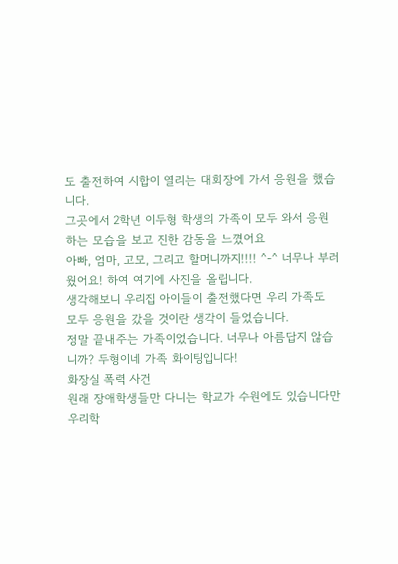도 출전하여 시합이 열리는 대회장에 가서 응원을 했습니다.
그곳에서 2학년 이두형 학생의 가족이 모두 와서 응원하는 모습을 보고 진한 감동을 느꼈어요
아빠, 엄마, 고모, 그리고 할머니까지!!!! ^-^ 너무나 부러웠어요! 하여 여기에 사진을 올립니다.
생각해보니 우리집 아이들이 출전했다면 우리 가족도 모두 응원을 갔을 것이란 생각이 들었습니다.
정말 끝내주는 가족이었습니다. 너무나 아름답지 않습니까? 두형이네 가족 화이팅입니다!
화장실 폭력 사건
원래 장애학생들만 다니는 학교가 수원에도 있습니다만 우리학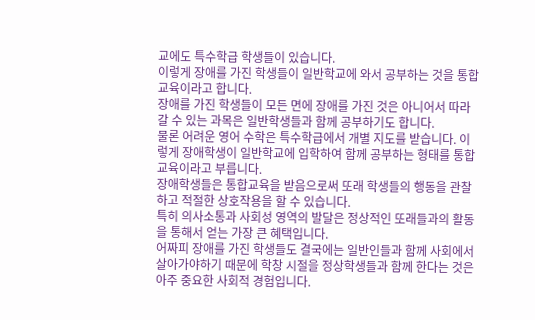교에도 특수학급 학생들이 있습니다.
이렇게 장애를 가진 학생들이 일반학교에 와서 공부하는 것을 통합교육이라고 합니다.
장애를 가진 학생들이 모든 면에 장애를 가진 것은 아니어서 따라갈 수 있는 과목은 일반학생들과 함께 공부하기도 합니다.
물론 어려운 영어 수학은 특수학급에서 개별 지도를 받습니다. 이렇게 장애학생이 일반학교에 입학하여 함께 공부하는 형태를 통합교육이라고 부릅니다.
장애학생들은 통합교육을 받음으로써 또래 학생들의 행동을 관찰하고 적절한 상호작용을 할 수 있습니다.
특히 의사소통과 사회성 영역의 발달은 정상적인 또래들과의 활동을 통해서 얻는 가장 큰 혜택입니다.
어짜피 장애를 가진 학생들도 결국에는 일반인들과 함께 사회에서 살아가야하기 때문에 학창 시절을 정상학생들과 함께 한다는 것은 아주 중요한 사회적 경험입니다.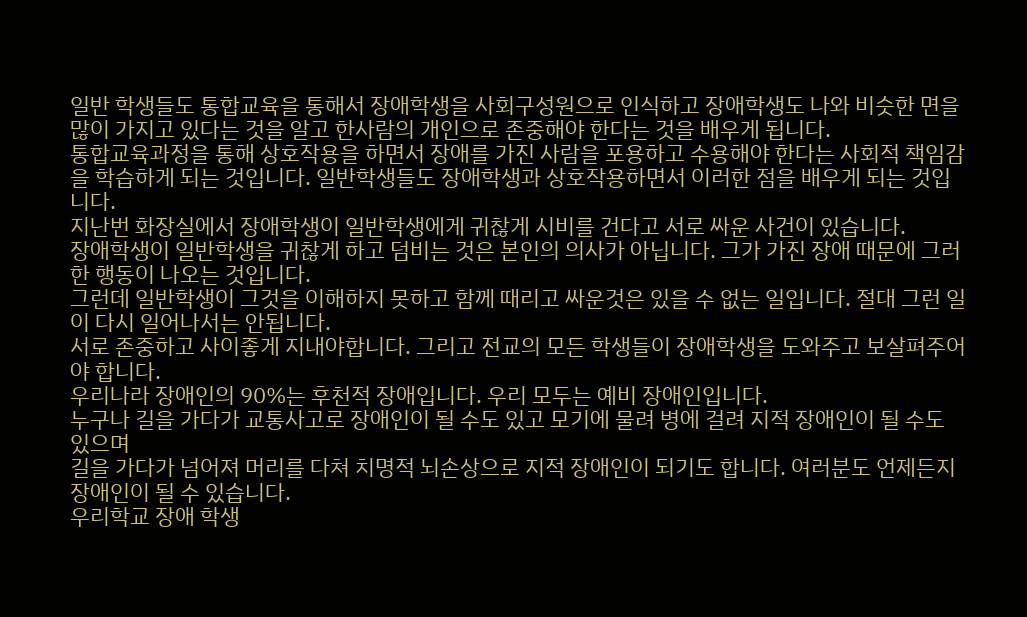일반 학생들도 통합교육을 통해서 장애학생을 사회구성원으로 인식하고 장애학생도 나와 비슷한 면을 많이 가지고 있다는 것을 알고 한사람의 개인으로 존중해야 한다는 것을 배우게 됩니다.
통합교육과정을 통해 상호작용을 하면서 장애를 가진 사람을 포용하고 수용해야 한다는 사회적 책임감을 학습하게 되는 것입니다. 일반학생들도 장애학생과 상호작용하면서 이러한 점을 배우게 되는 것입니다.
지난번 화장실에서 장애학생이 일반학생에게 귀찮게 시비를 건다고 서로 싸운 사건이 있습니다.
장애학생이 일반학생을 귀찮게 하고 덤비는 것은 본인의 의사가 아닙니다. 그가 가진 장애 때문에 그러한 행동이 나오는 것입니다.
그런데 일반학생이 그것을 이해하지 못하고 함께 때리고 싸운것은 있을 수 없는 일입니다. 절대 그런 일이 다시 일어나서는 안됩니다.
서로 존중하고 사이좋게 지내야합니다. 그리고 전교의 모든 학생들이 장애학생을 도와주고 보살펴주어야 합니다.
우리나라 장애인의 90%는 후천적 장애입니다. 우리 모두는 예비 장애인입니다.
누구나 길을 가다가 교통사고로 장애인이 될 수도 있고 모기에 물려 병에 걸려 지적 장애인이 될 수도 있으며
길을 가다가 넘어져 머리를 다쳐 치명적 뇌손상으로 지적 장애인이 되기도 합니다. 여러분도 언제든지 장애인이 될 수 있습니다.
우리학교 장애 학생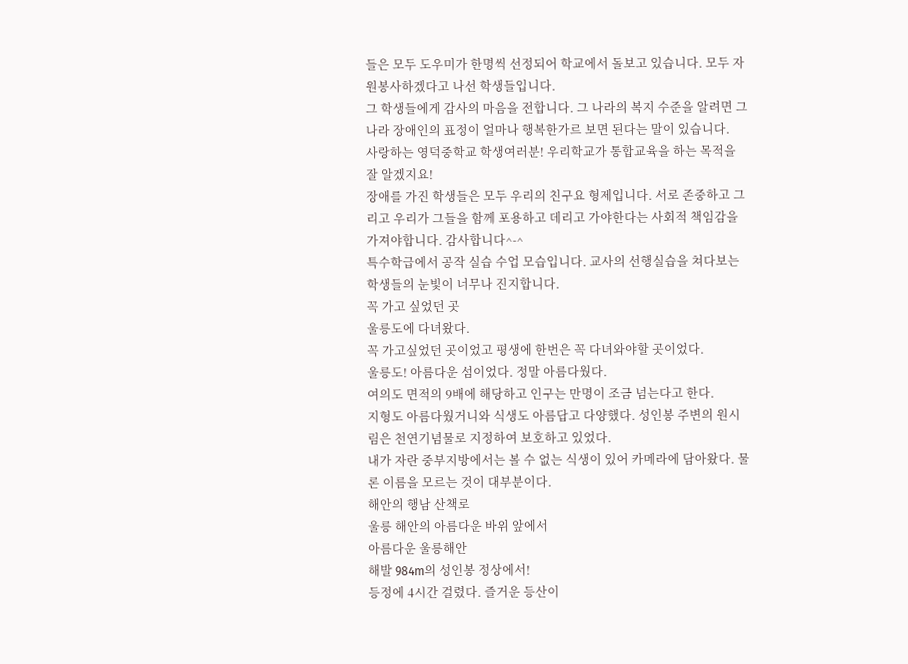들은 모두 도우미가 한명씩 선정되어 학교에서 돌보고 있습니다. 모두 자원봉사하겠다고 나선 학생들입니다.
그 학생들에게 감사의 마음을 전합니다. 그 나라의 복지 수준을 알려면 그나라 장애인의 표정이 얼마나 행복한가르 보면 된다는 말이 있습니다.
사랑하는 영덕중학교 학생여러분! 우리학교가 통합교육을 하는 목적을 잘 알겠지요!
장애를 가진 학생들은 모두 우리의 친구요 형제입니다. 서로 존중하고 그리고 우리가 그들을 함께 포용하고 데리고 가야한다는 사회적 책임감을 가져야합니다. 감사합니다^-^
특수학급에서 공작 실습 수업 모습입니다. 교사의 선행실습을 쳐다보는 학생들의 눈빛이 너무나 진지합니다.
꼭 가고 싶었던 곳
울릉도에 다녀왔다.
꼭 가고싶었던 곳이었고 평생에 한번은 꼭 다녀와야할 곳이었다.
울릉도! 아름다운 섬이었다. 정말 아름다웠다.
여의도 면적의 9배에 해당하고 인구는 만명이 조금 넘는다고 한다.
지형도 아름다웠거니와 식생도 아름답고 다양했다. 성인봉 주변의 원시림은 천연기념물로 지정하여 보호하고 있었다.
내가 자란 중부지방에서는 볼 수 없는 식생이 있어 카메라에 담아왔다. 물론 이름을 모르는 것이 대부분이다.
해안의 행남 산책로
울릉 해안의 아름다운 바위 앞에서
아름다운 울릉해안
해발 984m의 성인봉 정상에서!
등정에 4시간 걸렸다. 즐거운 등산이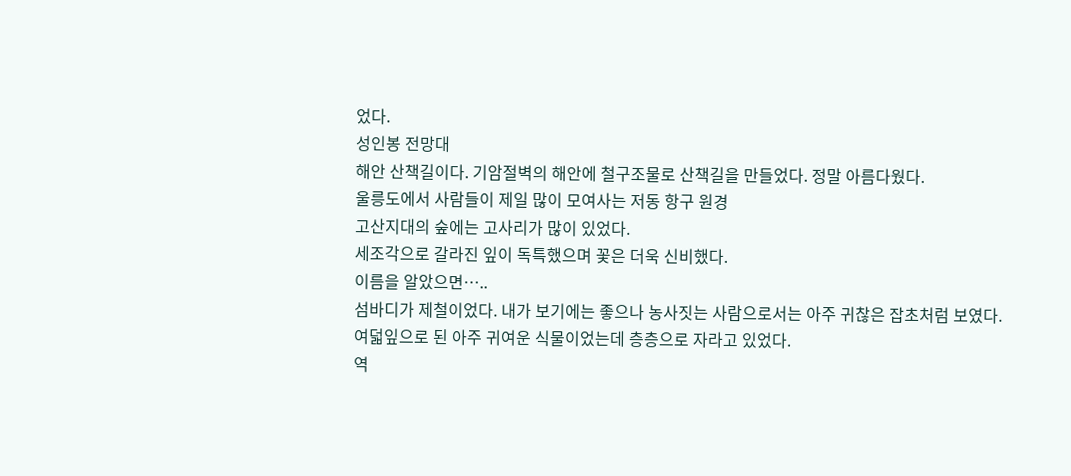었다.
성인봉 전망대
해안 산책길이다. 기암절벽의 해안에 철구조물로 산책길을 만들었다. 정말 아름다웠다.
울릉도에서 사람들이 제일 많이 모여사는 저동 항구 원경
고산지대의 숲에는 고사리가 많이 있었다.
세조각으로 갈라진 잎이 독특했으며 꽃은 더욱 신비했다.
이름을 알았으면…..
섬바디가 제철이었다. 내가 보기에는 좋으나 농사짓는 사람으로서는 아주 귀찮은 잡초처럼 보였다.
여덟잎으로 된 아주 귀여운 식물이었는데 층층으로 자라고 있었다.
역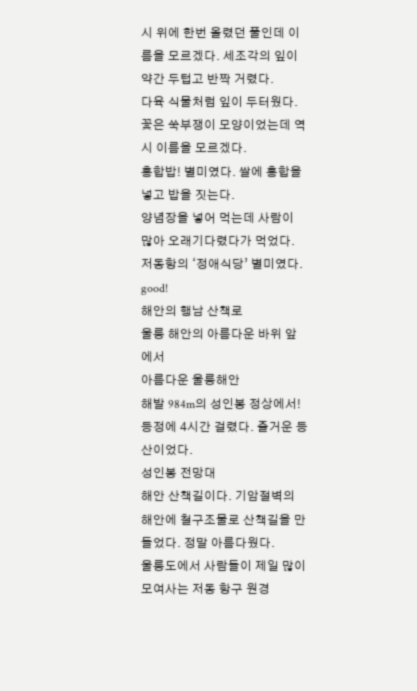시 위에 한번 올렸던 풀인데 이름을 모르겠다. 세조각의 잎이 약간 두텁고 반짝 거렸다.
다육 식물처럼 잎이 두터웠다. 꽃은 쑥부쟁이 모양이었는데 역시 이름을 모르겠다.
홍합밥! 별미였다. 쌀에 홍합을 넣고 밥을 짓는다.
양념장을 넣어 먹는데 사람이 많아 오래기다렸다가 먹었다.
저동항의 ‘정애식당’ 별미였다. good!
해안의 행남 산책로
울릉 해안의 아름다운 바위 앞에서
아름다운 울릉해안
해발 984m의 성인봉 정상에서!
등정에 4시간 걸렸다. 즐거운 등산이었다.
성인봉 전망대
해안 산책길이다. 기암절벽의 해안에 철구조물로 산책길을 만들었다. 정말 아름다웠다.
울릉도에서 사람들이 제일 많이 모여사는 저동 항구 원경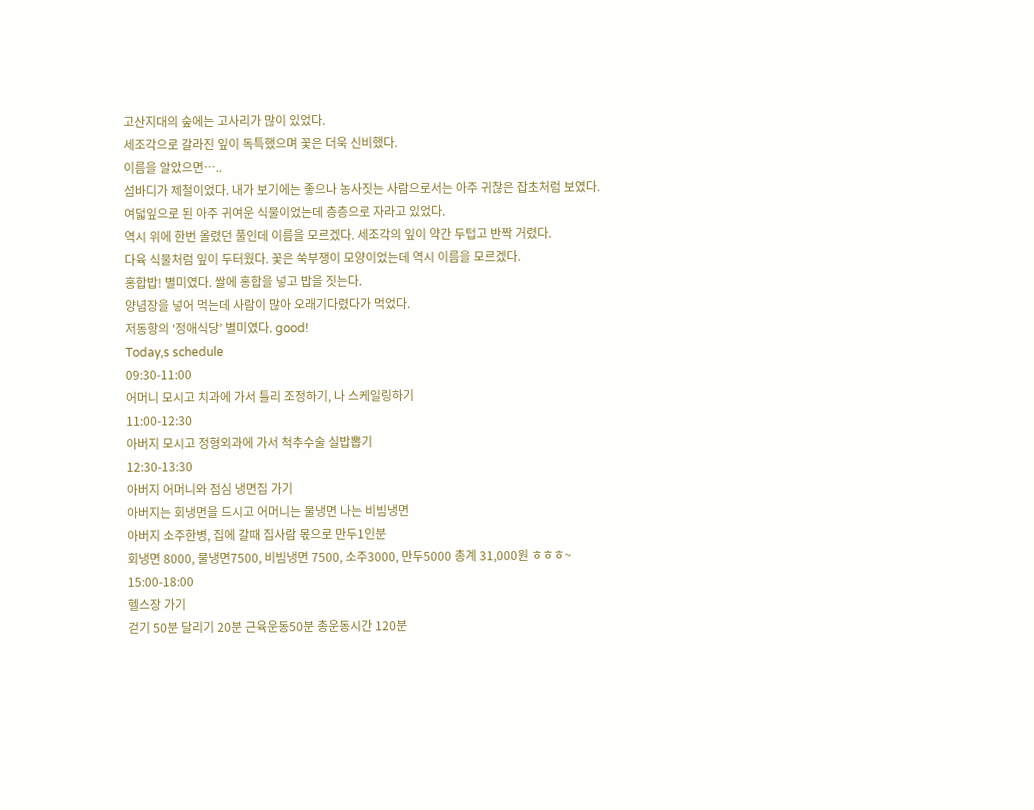고산지대의 숲에는 고사리가 많이 있었다.
세조각으로 갈라진 잎이 독특했으며 꽃은 더욱 신비했다.
이름을 알았으면…..
섬바디가 제철이었다. 내가 보기에는 좋으나 농사짓는 사람으로서는 아주 귀찮은 잡초처럼 보였다.
여덟잎으로 된 아주 귀여운 식물이었는데 층층으로 자라고 있었다.
역시 위에 한번 올렸던 풀인데 이름을 모르겠다. 세조각의 잎이 약간 두텁고 반짝 거렸다.
다육 식물처럼 잎이 두터웠다. 꽃은 쑥부쟁이 모양이었는데 역시 이름을 모르겠다.
홍합밥! 별미였다. 쌀에 홍합을 넣고 밥을 짓는다.
양념장을 넣어 먹는데 사람이 많아 오래기다렸다가 먹었다.
저동항의 ‘정애식당’ 별미였다. good!
Today,s schedule
09:30-11:00
어머니 모시고 치과에 가서 틀리 조정하기, 나 스케일링하기
11:00-12:30
아버지 모시고 정형외과에 가서 척추수술 실밥뽑기
12:30-13:30
아버지 어머니와 점심 냉면집 가기
아버지는 회냉면을 드시고 어머니는 물냉면 나는 비빔냉면
아버지 소주한병, 집에 갈때 집사람 몫으로 만두1인분
회냉면 8000, 물냉면7500, 비빔냉면 7500, 소주3000, 만두5000 총계 31,000원 ㅎㅎㅎ~
15:00-18:00
헬스장 가기
걷기 50분 달리기 20분 근육운동50분 총운동시간 120분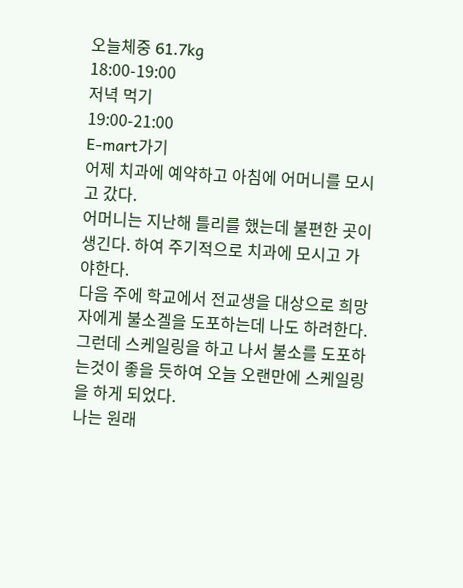오늘체중 61.7kg
18:00-19:00
저녁 먹기
19:00-21:00
E-mart가기
어제 치과에 예약하고 아침에 어머니를 모시고 갔다.
어머니는 지난해 틀리를 했는데 불편한 곳이 생긴다. 하여 주기적으로 치과에 모시고 가야한다.
다음 주에 학교에서 전교생을 대상으로 희망자에게 불소겔을 도포하는데 나도 하려한다.
그런데 스케일링을 하고 나서 불소를 도포하는것이 좋을 듯하여 오늘 오랜만에 스케일링을 하게 되었다.
나는 원래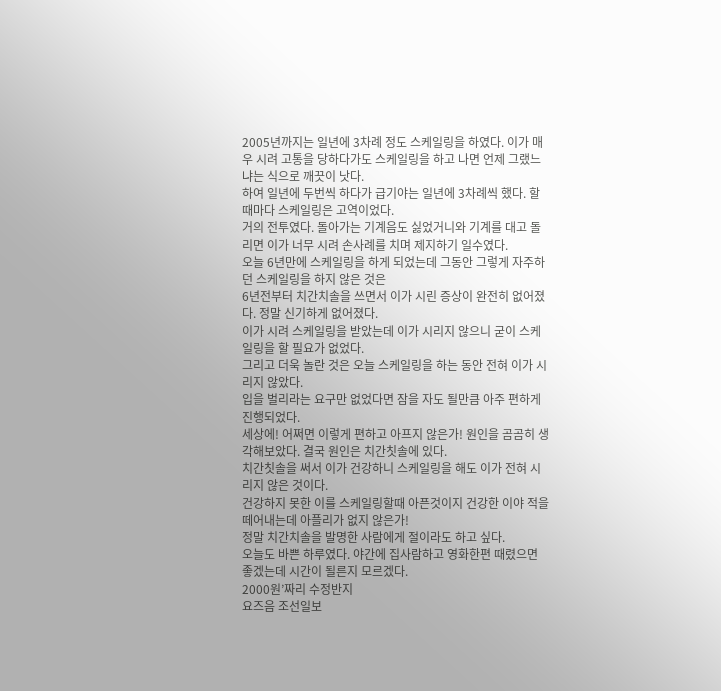2005년까지는 일년에 3차례 정도 스케일링을 하였다. 이가 매우 시려 고통을 당하다가도 스케일링을 하고 나면 언제 그랬느냐는 식으로 깨끗이 낫다.
하여 일년에 두번씩 하다가 급기야는 일년에 3차례씩 했다. 할때마다 스케일링은 고역이었다.
거의 전투였다. 돌아가는 기계음도 싫었거니와 기계를 대고 돌리면 이가 너무 시려 손사례를 치며 제지하기 일수였다.
오늘 6년만에 스케일링을 하게 되었는데 그동안 그렇게 자주하던 스케일링을 하지 않은 것은
6년전부터 치간치솔을 쓰면서 이가 시린 증상이 완전히 없어졌다. 정말 신기하게 없어졌다.
이가 시려 스케일링을 받았는데 이가 시리지 않으니 굳이 스케일링을 할 필요가 없었다.
그리고 더욱 놀란 것은 오늘 스케일링을 하는 동안 전혀 이가 시리지 않았다.
입을 벌리라는 요구만 없었다면 잠을 자도 될만큼 아주 편하게 진행되었다.
세상에! 어쩌면 이렇게 편하고 아프지 않은가! 원인을 곰곰히 생각해보았다. 결국 원인은 치간칫솔에 있다.
치간칫솔을 써서 이가 건강하니 스케일링을 해도 이가 전혀 시리지 않은 것이다.
건강하지 못한 이를 스케일링할때 아픈것이지 건강한 이야 적을 떼어내는데 아플리가 없지 않은가!
정말 치간치솔을 발명한 사람에게 절이라도 하고 싶다.
오늘도 바쁜 하루였다. 야간에 집사람하고 영화한편 때렸으면 좋겠는데 시간이 될른지 모르겠다.
2000원’짜리 수정반지
요즈음 조선일보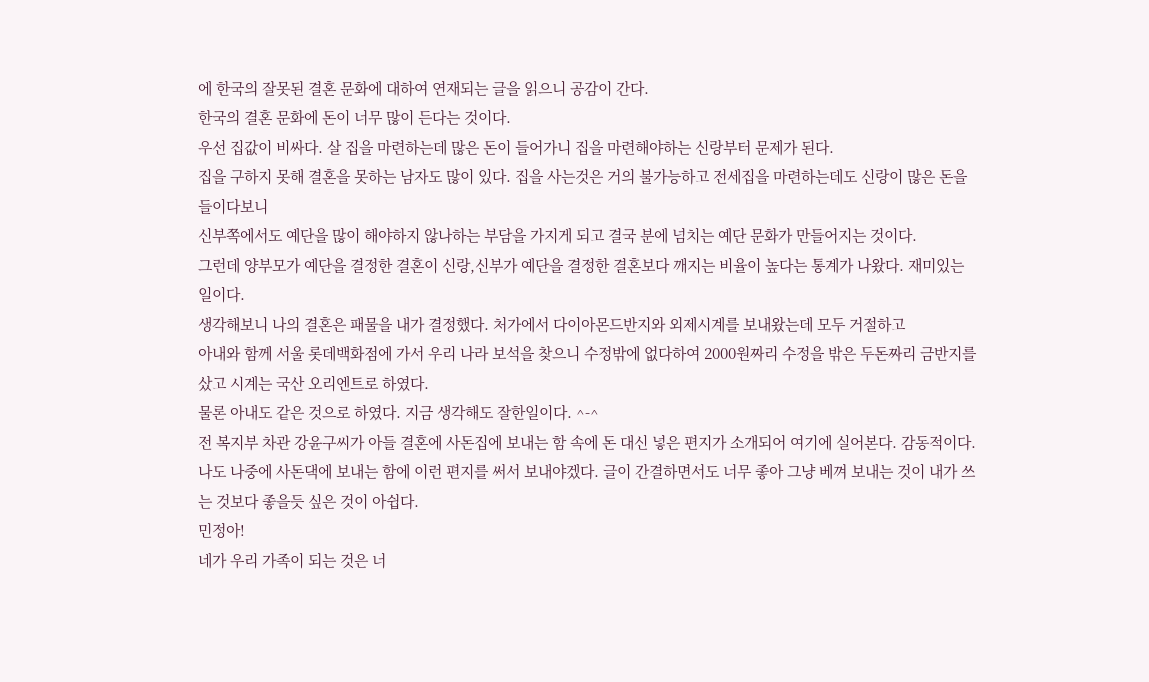에 한국의 잘못된 결혼 문화에 대하여 연재되는 글을 읽으니 공감이 간다.
한국의 결혼 문화에 돈이 너무 많이 든다는 것이다.
우선 집값이 비싸다. 살 집을 마련하는데 많은 돈이 들어가니 집을 마련해야하는 신랑부터 문제가 된다.
집을 구하지 못해 결혼을 못하는 남자도 많이 있다. 집을 사는것은 거의 불가능하고 전세집을 마련하는데도 신랑이 많은 돈을 들이다보니
신부쪽에서도 예단을 많이 해야하지 않나하는 부담을 가지게 되고 결국 분에 넘치는 예단 문화가 만들어지는 것이다.
그런데 양부모가 예단을 결정한 결혼이 신랑,신부가 예단을 결정한 결혼보다 깨지는 비율이 높다는 통계가 나왔다. 재미있는 일이다.
생각해보니 나의 결혼은 패물을 내가 결정했다. 처가에서 다이아몬드반지와 외제시계를 보내왔는데 모두 거절하고
아내와 함께 서울 롯데백화점에 가서 우리 나라 보석을 찾으니 수정밖에 없다하여 2000원짜리 수정을 밖은 두돈짜리 금반지를 샀고 시계는 국산 오리엔트로 하였다.
물론 아내도 같은 것으로 하였다. 지금 생각해도 잘한일이다. ^-^
전 복지부 차관 강윤구씨가 아들 결혼에 사돈집에 보내는 함 속에 돈 대신 넣은 편지가 소개되어 여기에 실어본다. 감동적이다.
나도 나중에 사돈댁에 보내는 함에 이런 편지를 써서 보내야겠다. 글이 간결하면서도 너무 좋아 그냥 베껴 보내는 것이 내가 쓰는 것보다 좋을듯 싶은 것이 아쉽다.
민정아!
네가 우리 가족이 되는 것은 너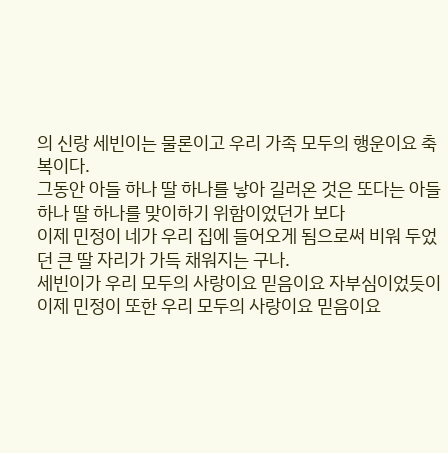의 신랑 세빈이는 물론이고 우리 가족 모두의 행운이요 축복이다.
그동안 아들 하나 딸 하나를 낳아 길러온 것은 또다는 아들 하나 딸 하나를 맞이하기 위함이었던가 보다
이제 민정이 네가 우리 집에 들어오게 됨으로써 비워 두었던 큰 딸 자리가 가득 채워지는 구나.
세빈이가 우리 모두의 사랑이요 믿음이요 자부심이었듯이 이제 민정이 또한 우리 모두의 사랑이요 믿음이요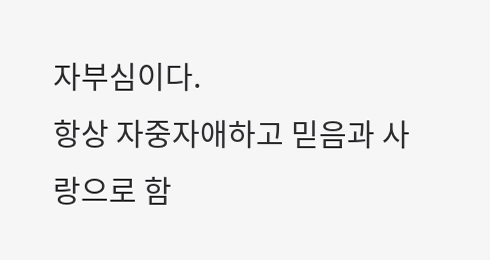자부심이다.
항상 자중자애하고 믿음과 사랑으로 함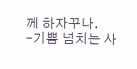께 하자꾸나.
–기쁨 넘치는 사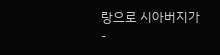랑으로 시아버지가-